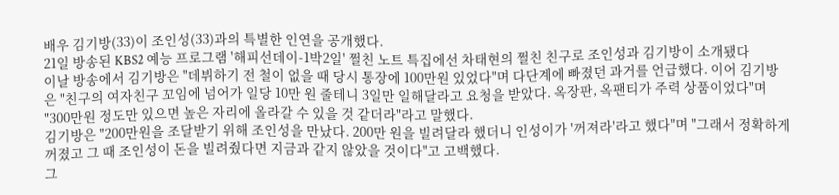배우 김기방(33)이 조인성(33)과의 특별한 인연을 공개했다.
21일 방송된 KBS2 예능 프로그램 '해피선데이-1박2일' 쩔친 노트 특집에선 차태현의 쩔친 친구로 조인성과 김기방이 소개됐다
이날 방송에서 김기방은 "데뷔하기 전 철이 없을 때 당시 통장에 100만원 있었다"며 다단계에 빠졌던 과거를 언급했다. 이어 김기방은 "친구의 여자친구 꼬임에 넘어가 일당 10만 원 줄테니 3일만 일해달라고 요청을 받았다. 옥장판, 옥팬티가 주력 상품이었다"며 "300만원 정도만 있으면 높은 자리에 올라갈 수 있을 것 같더라"라고 말했다.
김기방은 "200만원을 조달받기 위해 조인성을 만났다. 200만 원을 빌려달라 했더니 인성이가 '꺼져라'라고 했다"며 "그래서 정확하게 꺼졌고 그 때 조인성이 돈을 빌려줬다면 지금과 같지 않았을 것이다"고 고백했다.
그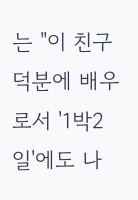는 "이 친구 덕분에 배우로서 '1박2일'에도 나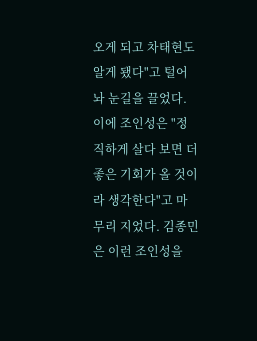오게 되고 차태현도 알게 됐다"고 털어놔 눈길을 끌었다.
이에 조인성은 "정직하게 살다 보면 더 좋은 기회가 올 것이라 생각한다"고 마무리 지었다. 김종민은 이런 조인성을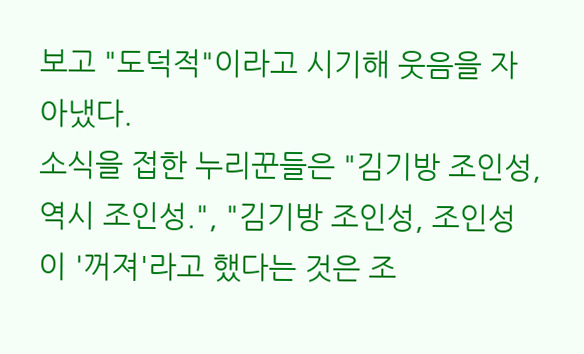보고 "도덕적"이라고 시기해 웃음을 자아냈다.
소식을 접한 누리꾼들은 "김기방 조인성, 역시 조인성.", "김기방 조인성, 조인성이 '꺼져'라고 했다는 것은 조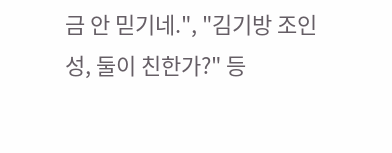금 안 믿기네.", "김기방 조인성, 둘이 친한가?" 등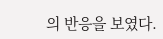의 반응을 보였다.